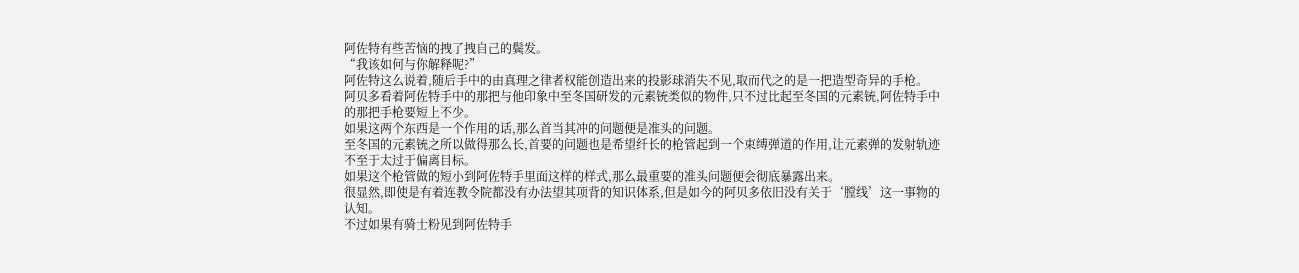阿佐特有些苦恼的拽了拽自己的鬓发。
“我该如何与你解释呢?”
阿佐特这么说着,随后手中的由真理之律者权能创造出来的投影球消失不见,取而代之的是一把造型奇异的手枪。
阿贝多看着阿佐特手中的那把与他印象中至冬国研发的元素铳类似的物件,只不过比起至冬国的元素铳,阿佐特手中的那把手枪要短上不少。
如果这两个东西是一个作用的话,那么首当其冲的问题便是准头的问题。
至冬国的元素铳之所以做得那么长,首要的问题也是希望纤长的枪管起到一个束缚弹道的作用,让元素弹的发射轨迹不至于太过于偏离目标。
如果这个枪管做的短小到阿佐特手里面这样的样式,那么最重要的准头问题便会彻底暴露出来。
很显然,即使是有着连教令院都没有办法望其项背的知识体系,但是如今的阿贝多依旧没有关于‘膛线’这一事物的认知。
不过如果有骑士粉见到阿佐特手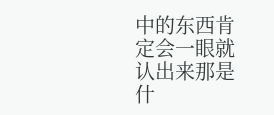中的东西肯定会一眼就认出来那是什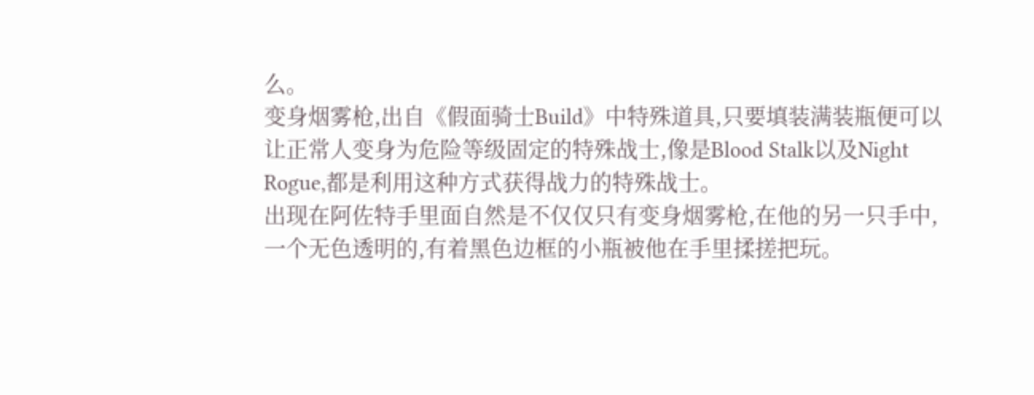么。
变身烟雾枪,出自《假面骑士Build》中特殊道具,只要填装满装瓶便可以让正常人变身为危险等级固定的特殊战士,像是Blood Stalk以及Night Rogue,都是利用这种方式获得战力的特殊战士。
出现在阿佐特手里面自然是不仅仅只有变身烟雾枪,在他的另一只手中,一个无色透明的,有着黑色边框的小瓶被他在手里揉搓把玩。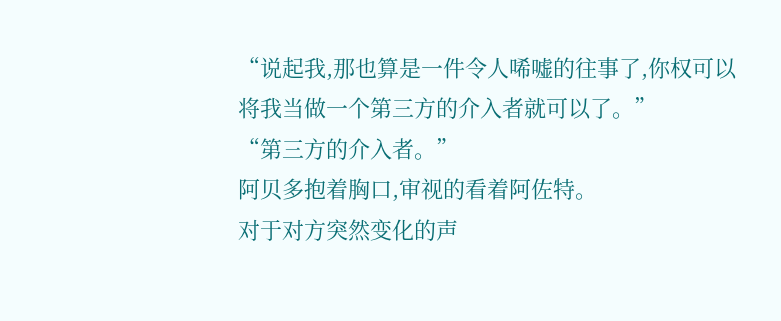“说起我,那也算是一件令人唏嘘的往事了,你权可以将我当做一个第三方的介入者就可以了。”
“第三方的介入者。”
阿贝多抱着胸口,审视的看着阿佐特。
对于对方突然变化的声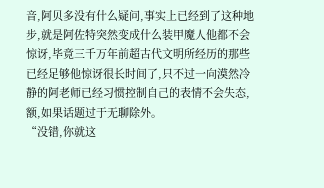音,阿贝多没有什么疑问,事实上已经到了这种地步,就是阿佐特突然变成什么装甲魔人他都不会惊讶,毕竟三千万年前超古代文明所经历的那些已经足够他惊讶很长时间了,只不过一向漠然冷静的阿老师已经习惯控制自己的表情不会失态,额,如果话题过于无聊除外。
“没错,你就这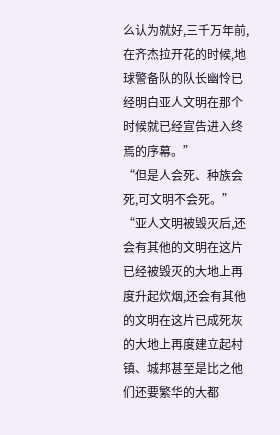么认为就好,三千万年前,在齐杰拉开花的时候,地球警备队的队长幽怜已经明白亚人文明在那个时候就已经宣告进入终焉的序幕。”
“但是人会死、种族会死,可文明不会死。”
“亚人文明被毁灭后,还会有其他的文明在这片已经被毁灭的大地上再度升起炊烟,还会有其他的文明在这片已成死灰的大地上再度建立起村镇、城邦甚至是比之他们还要繁华的大都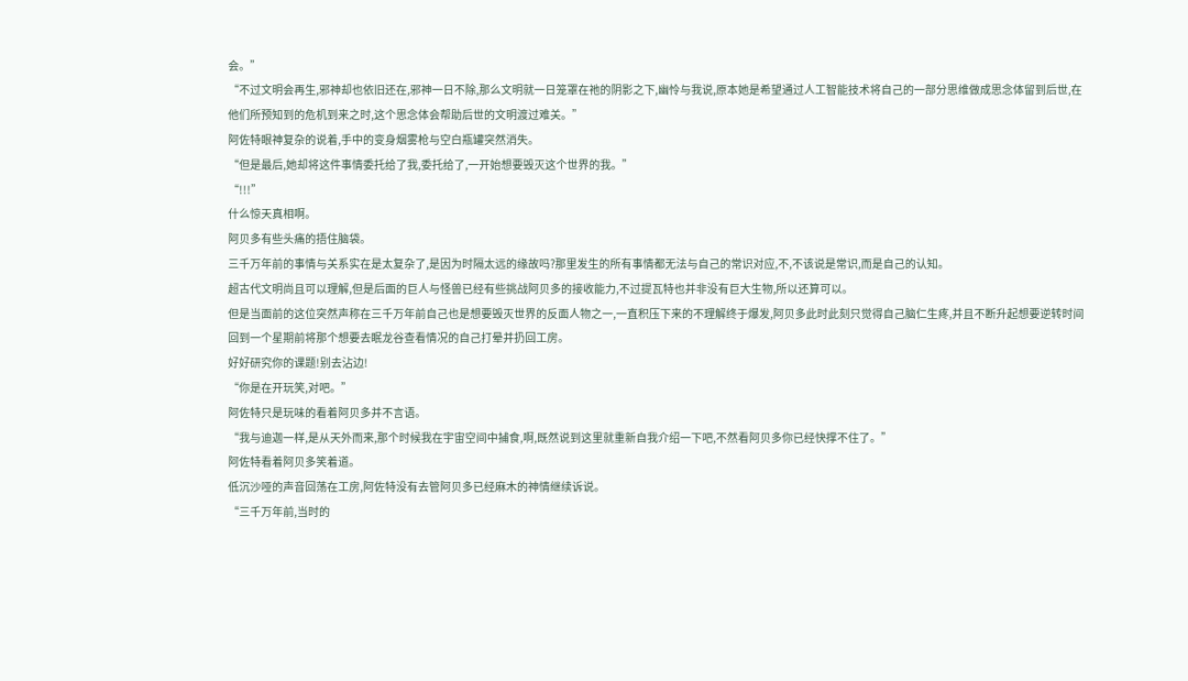会。”
“不过文明会再生,邪神却也依旧还在,邪神一日不除,那么文明就一日笼罩在祂的阴影之下,幽怜与我说,原本她是希望通过人工智能技术将自己的一部分思维做成思念体留到后世,在他们所预知到的危机到来之时,这个思念体会帮助后世的文明渡过难关。”
阿佐特眼神复杂的说着,手中的变身烟雾枪与空白瓶罐突然消失。
“但是最后,她却将这件事情委托给了我,委托给了,一开始想要毁灭这个世界的我。”
“!!!”
什么惊天真相啊。
阿贝多有些头痛的捂住脑袋。
三千万年前的事情与关系实在是太复杂了,是因为时隔太远的缘故吗?那里发生的所有事情都无法与自己的常识对应,不,不该说是常识,而是自己的认知。
超古代文明尚且可以理解,但是后面的巨人与怪兽已经有些挑战阿贝多的接收能力,不过提瓦特也并非没有巨大生物,所以还算可以。
但是当面前的这位突然声称在三千万年前自己也是想要毁灭世界的反面人物之一,一直积压下来的不理解终于爆发,阿贝多此时此刻只觉得自己脑仁生疼,并且不断升起想要逆转时间回到一个星期前将那个想要去眠龙谷查看情况的自己打晕并扔回工房。
好好研究你的课题!别去沾边!
“你是在开玩笑,对吧。”
阿佐特只是玩味的看着阿贝多并不言语。
“我与迪迦一样,是从天外而来,那个时候我在宇宙空间中捕食,啊,既然说到这里就重新自我介绍一下吧,不然看阿贝多你已经快撑不住了。”
阿佐特看着阿贝多笑着道。
低沉沙哑的声音回荡在工房,阿佐特没有去管阿贝多已经麻木的神情继续诉说。
“三千万年前,当时的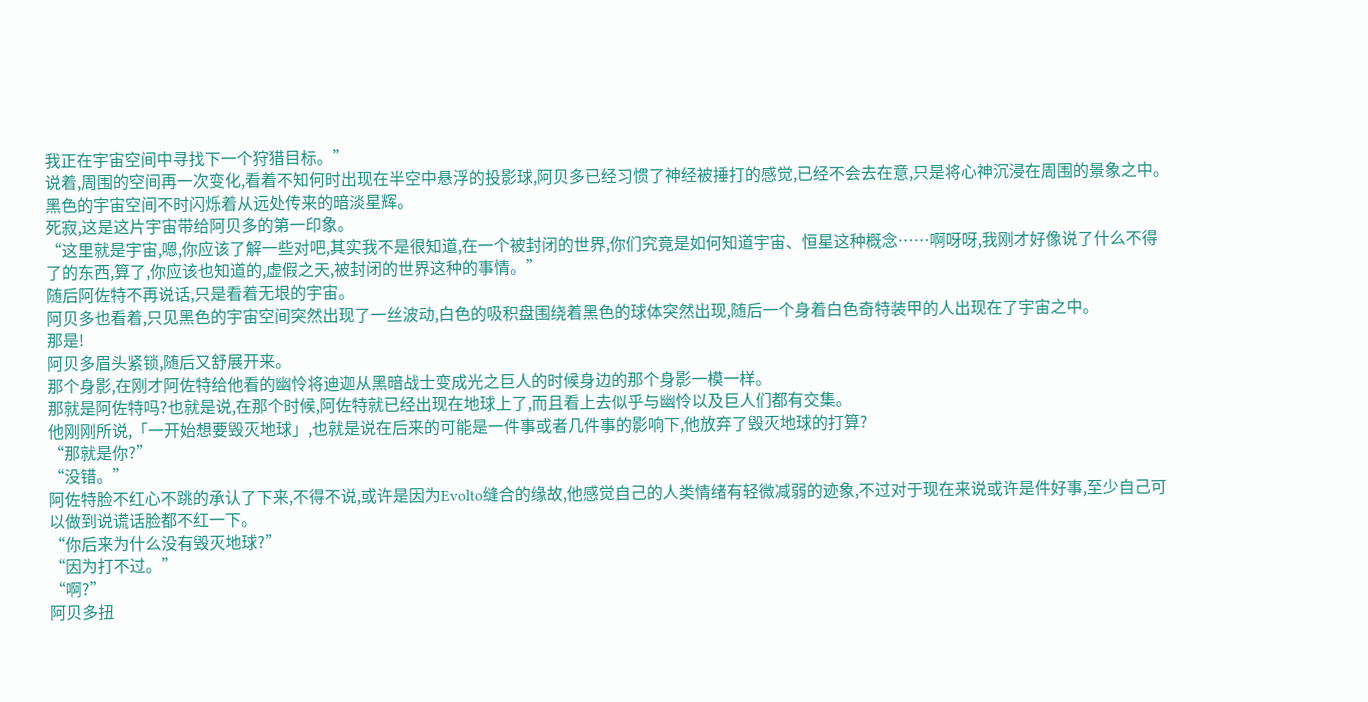我正在宇宙空间中寻找下一个狩猎目标。”
说着,周围的空间再一次变化,看着不知何时出现在半空中悬浮的投影球,阿贝多已经习惯了神经被捶打的感觉,已经不会去在意,只是将心神沉浸在周围的景象之中。
黑色的宇宙空间不时闪烁着从远处传来的暗淡星辉。
死寂,这是这片宇宙带给阿贝多的第一印象。
“这里就是宇宙,嗯,你应该了解一些对吧,其实我不是很知道,在一个被封闭的世界,你们究竟是如何知道宇宙、恒星这种概念……啊呀呀,我刚才好像说了什么不得了的东西,算了,你应该也知道的,虚假之天,被封闭的世界这种的事情。”
随后阿佐特不再说话,只是看着无垠的宇宙。
阿贝多也看着,只见黑色的宇宙空间突然出现了一丝波动,白色的吸积盘围绕着黑色的球体突然出现,随后一个身着白色奇特装甲的人出现在了宇宙之中。
那是!
阿贝多眉头紧锁,随后又舒展开来。
那个身影,在刚才阿佐特给他看的幽怜将迪迦从黑暗战士变成光之巨人的时候身边的那个身影一模一样。
那就是阿佐特吗?也就是说,在那个时候,阿佐特就已经出现在地球上了,而且看上去似乎与幽怜以及巨人们都有交集。
他刚刚所说,「一开始想要毁灭地球」,也就是说在后来的可能是一件事或者几件事的影响下,他放弃了毁灭地球的打算?
“那就是你?”
“没错。”
阿佐特脸不红心不跳的承认了下来,不得不说,或许是因为Evolto缝合的缘故,他感觉自己的人类情绪有轻微减弱的迹象,不过对于现在来说或许是件好事,至少自己可以做到说谎话脸都不红一下。
“你后来为什么没有毁灭地球?”
“因为打不过。”
“啊?”
阿贝多扭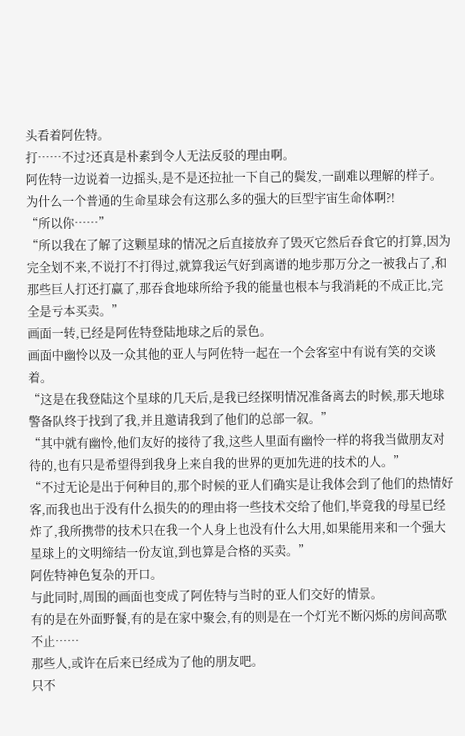头看着阿佐特。
打……不过?还真是朴素到令人无法反驳的理由啊。
阿佐特一边说着一边摇头,是不是还拉扯一下自己的鬓发,一副难以理解的样子。
为什么一个普通的生命星球会有这那么多的强大的巨型宇宙生命体啊?!
“所以你……”
“所以我在了解了这颗星球的情况之后直接放弃了毁灭它然后吞食它的打算,因为完全划不来,不说打不打得过,就算我运气好到离谱的地步那万分之一被我占了,和那些巨人打还打赢了,那吞食地球所给予我的能量也根本与我消耗的不成正比,完全是亏本买卖。”
画面一转,已经是阿佐特登陆地球之后的景色。
画面中幽怜以及一众其他的亚人与阿佐特一起在一个会客室中有说有笑的交谈着。
“这是在我登陆这个星球的几天后,是我已经探明情况准备离去的时候,那天地球警备队终于找到了我,并且邀请我到了他们的总部一叙。”
“其中就有幽怜,他们友好的接待了我,这些人里面有幽怜一样的将我当做朋友对待的,也有只是希望得到我身上来自我的世界的更加先进的技术的人。”
“不过无论是出于何种目的,那个时候的亚人们确实是让我体会到了他们的热情好客,而我也出于没有什么损失的的理由将一些技术交给了他们,毕竟我的母星已经炸了,我所携带的技术只在我一个人身上也没有什么大用,如果能用来和一个强大星球上的文明缔结一份友谊,到也算是合格的买卖。”
阿佐特神色复杂的开口。
与此同时,周围的画面也变成了阿佐特与当时的亚人们交好的情景。
有的是在外面野餐,有的是在家中聚会,有的则是在一个灯光不断闪烁的房间高歌不止……
那些人,或许在后来已经成为了他的朋友吧。
只不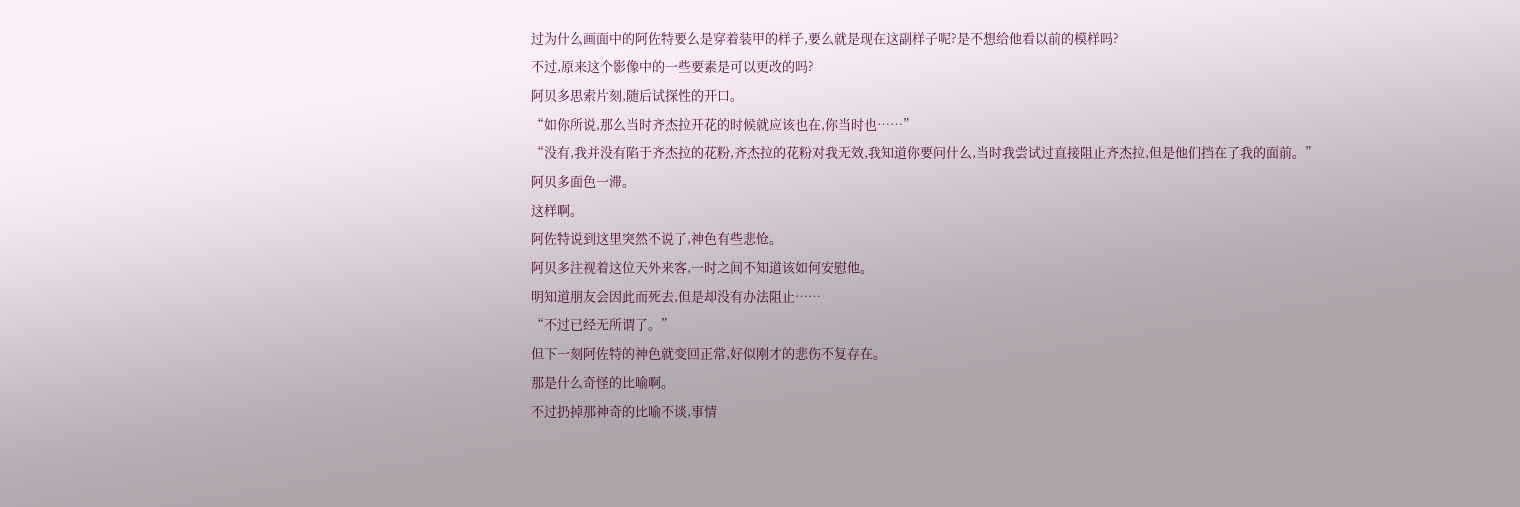过为什么画面中的阿佐特要么是穿着装甲的样子,要么就是现在这副样子呢?是不想给他看以前的模样吗?
不过,原来这个影像中的一些要素是可以更改的吗?
阿贝多思索片刻,随后试探性的开口。
“如你所说,那么当时齐杰拉开花的时候就应该也在,你当时也……”
“没有,我并没有陷于齐杰拉的花粉,齐杰拉的花粉对我无效,我知道你要问什么,当时我尝试过直接阻止齐杰拉,但是他们挡在了我的面前。”
阿贝多面色一滞。
这样啊。
阿佐特说到这里突然不说了,神色有些悲怆。
阿贝多注视着这位天外来客,一时之间不知道该如何安慰他。
明知道朋友会因此而死去,但是却没有办法阻止……
“不过已经无所谓了。”
但下一刻阿佐特的神色就变回正常,好似刚才的悲伤不复存在。
那是什么奇怪的比喻啊。
不过扔掉那神奇的比喻不谈,事情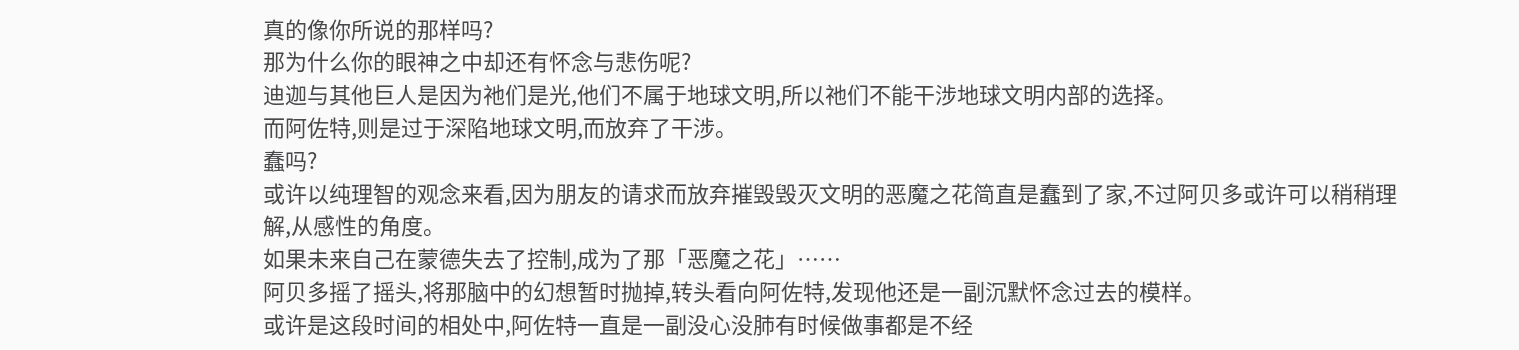真的像你所说的那样吗?
那为什么你的眼神之中却还有怀念与悲伤呢?
迪迦与其他巨人是因为祂们是光,他们不属于地球文明,所以祂们不能干涉地球文明内部的选择。
而阿佐特,则是过于深陷地球文明,而放弃了干涉。
蠢吗?
或许以纯理智的观念来看,因为朋友的请求而放弃摧毁毁灭文明的恶魔之花简直是蠢到了家,不过阿贝多或许可以稍稍理解,从感性的角度。
如果未来自己在蒙德失去了控制,成为了那「恶魔之花」……
阿贝多摇了摇头,将那脑中的幻想暂时抛掉,转头看向阿佐特,发现他还是一副沉默怀念过去的模样。
或许是这段时间的相处中,阿佐特一直是一副没心没肺有时候做事都是不经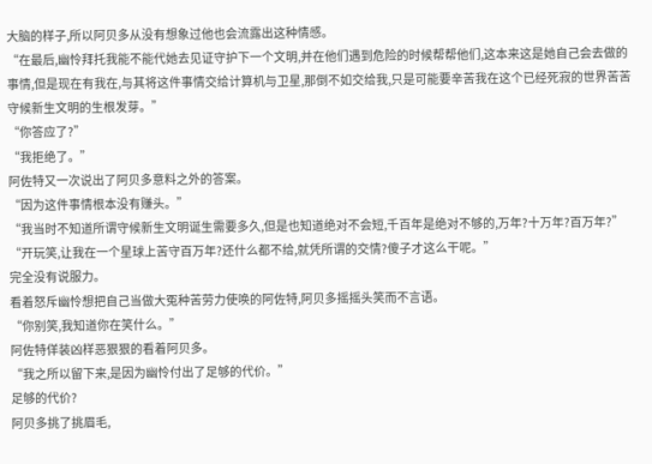大脑的样子,所以阿贝多从没有想象过他也会流露出这种情感。
“在最后,幽怜拜托我能不能代她去见证守护下一个文明,并在他们遇到危险的时候帮帮他们,这本来这是她自己会去做的事情,但是现在有我在,与其将这件事情交给计算机与卫星,那倒不如交给我,只是可能要辛苦我在这个已经死寂的世界苦苦守候新生文明的生根发芽。”
“你答应了?”
“我拒绝了。”
阿佐特又一次说出了阿贝多意料之外的答案。
“因为这件事情根本没有赚头。”
“我当时不知道所谓守候新生文明诞生需要多久,但是也知道绝对不会短,千百年是绝对不够的,万年?十万年?百万年?”
“开玩笑,让我在一个星球上苦守百万年?还什么都不给,就凭所谓的交情?傻子才这么干呢。”
完全没有说服力。
看着怒斥幽怜想把自己当做大冤种苦劳力使唤的阿佐特,阿贝多摇摇头笑而不言语。
“你别笑,我知道你在笑什么。”
阿佐特佯装凶样恶狠狠的看着阿贝多。
“我之所以留下来,是因为幽怜付出了足够的代价。”
足够的代价?
阿贝多挑了挑眉毛,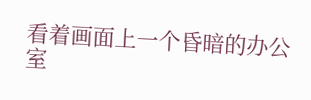看着画面上一个昏暗的办公室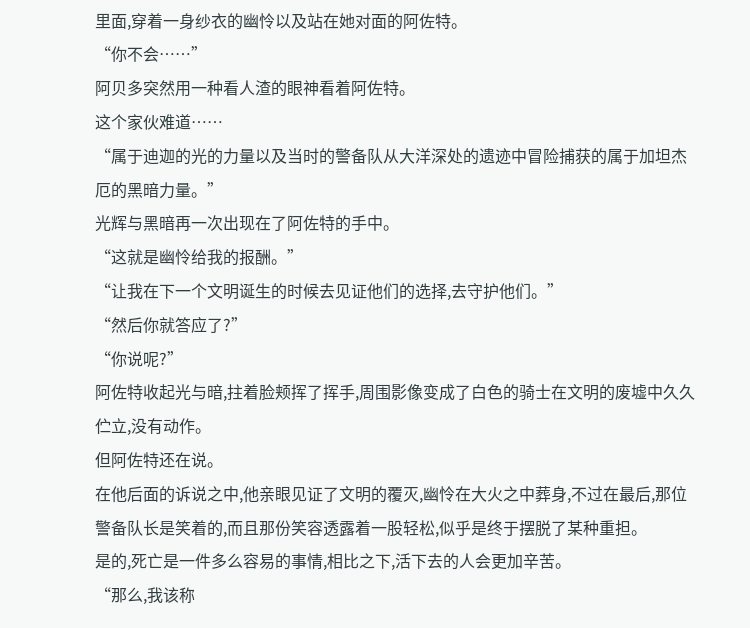里面,穿着一身纱衣的幽怜以及站在她对面的阿佐特。
“你不会……”
阿贝多突然用一种看人渣的眼神看着阿佐特。
这个家伙难道……
“属于迪迦的光的力量以及当时的警备队从大洋深处的遗迹中冒险捕获的属于加坦杰厄的黑暗力量。”
光辉与黑暗再一次出现在了阿佐特的手中。
“这就是幽怜给我的报酬。”
“让我在下一个文明诞生的时候去见证他们的选择,去守护他们。”
“然后你就答应了?”
“你说呢?”
阿佐特收起光与暗,拄着脸颊挥了挥手,周围影像变成了白色的骑士在文明的废墟中久久伫立,没有动作。
但阿佐特还在说。
在他后面的诉说之中,他亲眼见证了文明的覆灭,幽怜在大火之中葬身,不过在最后,那位警备队长是笑着的,而且那份笑容透露着一股轻松,似乎是终于摆脱了某种重担。
是的,死亡是一件多么容易的事情,相比之下,活下去的人会更加辛苦。
“那么,我该称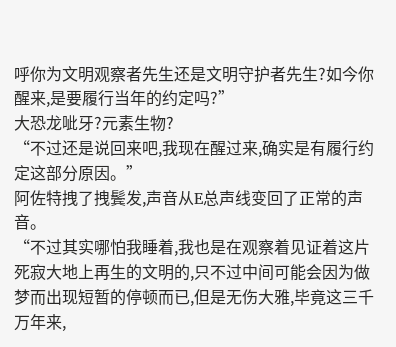呼你为文明观察者先生还是文明守护者先生?如今你醒来,是要履行当年的约定吗?”
大恐龙呲牙?元素生物?
“不过还是说回来吧,我现在醒过来,确实是有履行约定这部分原因。”
阿佐特拽了拽鬓发,声音从E总声线变回了正常的声音。
“不过其实哪怕我睡着,我也是在观察着见证着这片死寂大地上再生的文明的,只不过中间可能会因为做梦而出现短暂的停顿而已,但是无伤大雅,毕竟这三千万年来,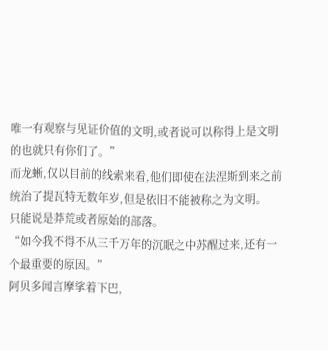唯一有观察与见证价值的文明,或者说可以称得上是文明的也就只有你们了。”
而龙蜥,仅以目前的线索来看,他们即使在法涅斯到来之前统治了提瓦特无数年岁,但是依旧不能被称之为文明。
只能说是莽荒或者原始的部落。
“如今我不得不从三千万年的沉眠之中苏醒过来,还有一个最重要的原因。”
阿贝多闻言摩挲着下巴,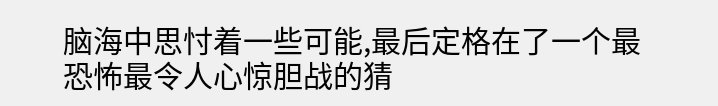脑海中思忖着一些可能,最后定格在了一个最恐怖最令人心惊胆战的猜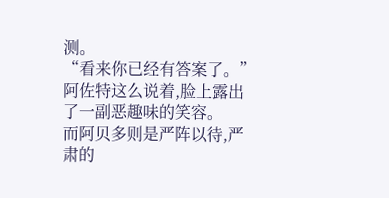测。
“看来你已经有答案了。”
阿佐特这么说着,脸上露出了一副恶趣味的笑容。
而阿贝多则是严阵以待,严肃的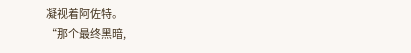凝视着阿佐特。
“那个最终黑暗,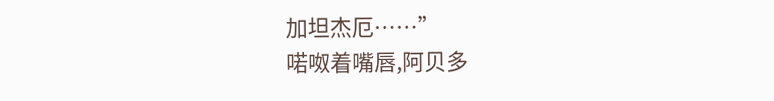加坦杰厄……”
喏呶着嘴唇,阿贝多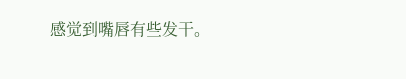感觉到嘴唇有些发干。